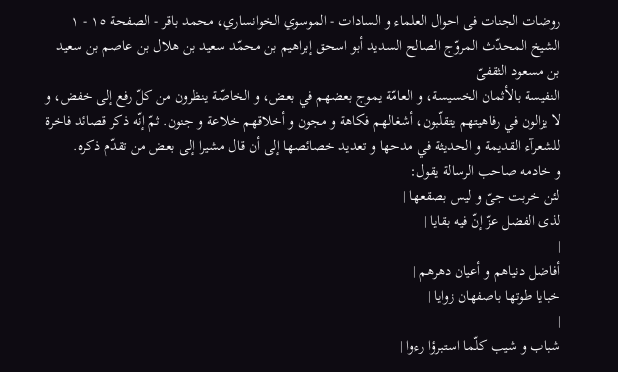روضات الجنات فی احوال العلماء و السادات - الموسوي الخوانساري، محمد باقر - الصفحة ١٥ - ١ الشيخ المحدّث المروّج الصالح السديد أبو اسحق إبراهيم بن محمّد سعيد بن هلال بن عاصم بن سعيد بن مسعود الثقفىّ
النفيسة بالأثمان الخسيسة، و العامّة يموج بعضهم في بعض، و الخاصّة ينظرون من كلّ رفع إلى خفض، و لا يزالون في رفاهيتهم يتقلّبون، أشغالهم فكاهة و مجون و أخلاقهم خلاعة و جنون. ثمّ إنّه ذكر قصائد فاخرة للشعرآء القديمة و الحديثة في مدحها و تعديد خصائصها إلى أن قال مشيرا إلى بعض من تقدّم ذكره.
و خادمه صاحب الرسالة يقول:
لئن خربت جىّ و ليس بصقعها |
لذى الفضل عزّ إنّ فيه بقايا |
|
أفاضل دنياهم و أعيان دهرهم |
خبايا طوتها باصفهان زوايا |
|
شباب و شيب كلّما استبرؤا رءوا |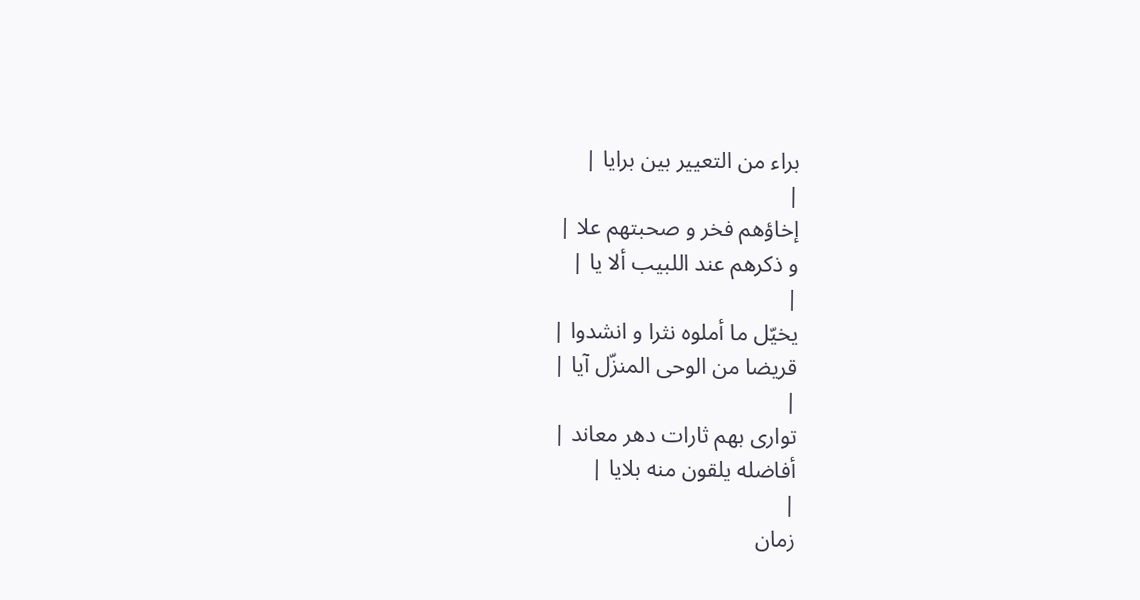براء من التعيير بين برايا |
|
إخاؤهم فخر و صحبتهم علا |
و ذكرهم عند اللبيب ألا يا |
|
يخيّل ما أملوه نثرا و انشدوا |
قريضا من الوحى المنزّل آيا |
|
توارى بهم ثارات دهر معاند |
أفاضله يلقون منه بلايا |
|
زمان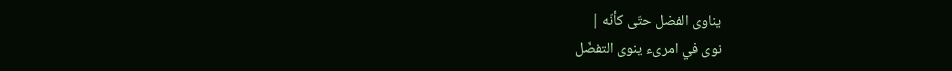يناوى الفضل حتّى كأنّه |
نوى في امرىء ينوى التفضّل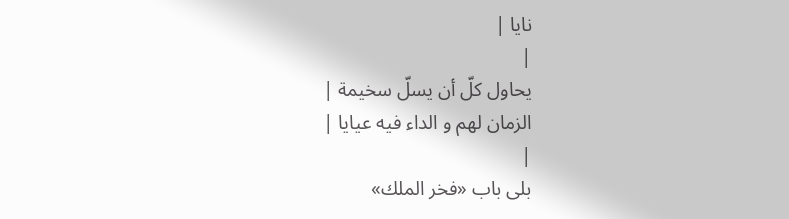نايا |
|
يحاول كلّ أن يسلّ سخيمة |
الزمان لهم و الداء فيه عيايا |
|
بلى باب «فخر الملك»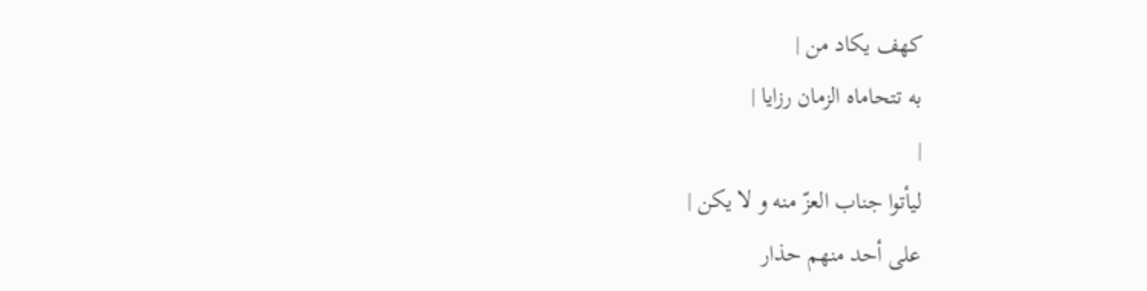كهف يكاد من |
به تتحاماه الزمان رزايا |
|
ليأتوا جناب العزّ منه و لا يكن |
على أحد منهم حذار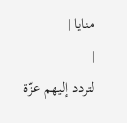منايا |
|
لتردد إليهم عزّة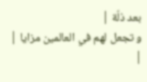بعد ذلّة |
و تجعل لهم في العالمين مزايا |
|